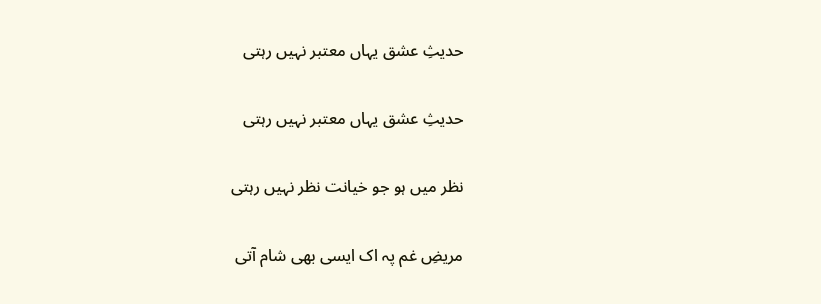حدیثِ عشق یہاں معتبر نہیں رہتی

حدیثِ عشق یہاں معتبر نہیں رہتی

نظر میں ہو جو خیانت نظر نہیں رہتی

مریضِ غم پہ اک ایسی بھی شام آتی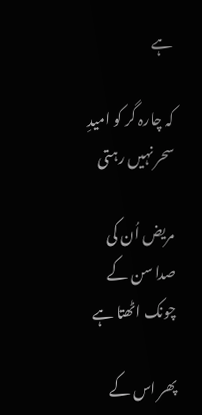ہے

کہ چارہ گر کو امیدِ سحر نہیں رہتی

مریض اُن کی صدا سن کے چونک اٹھتا ہے

پھر اس کے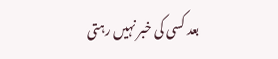بعد کسی کی خبر نہیں رہتی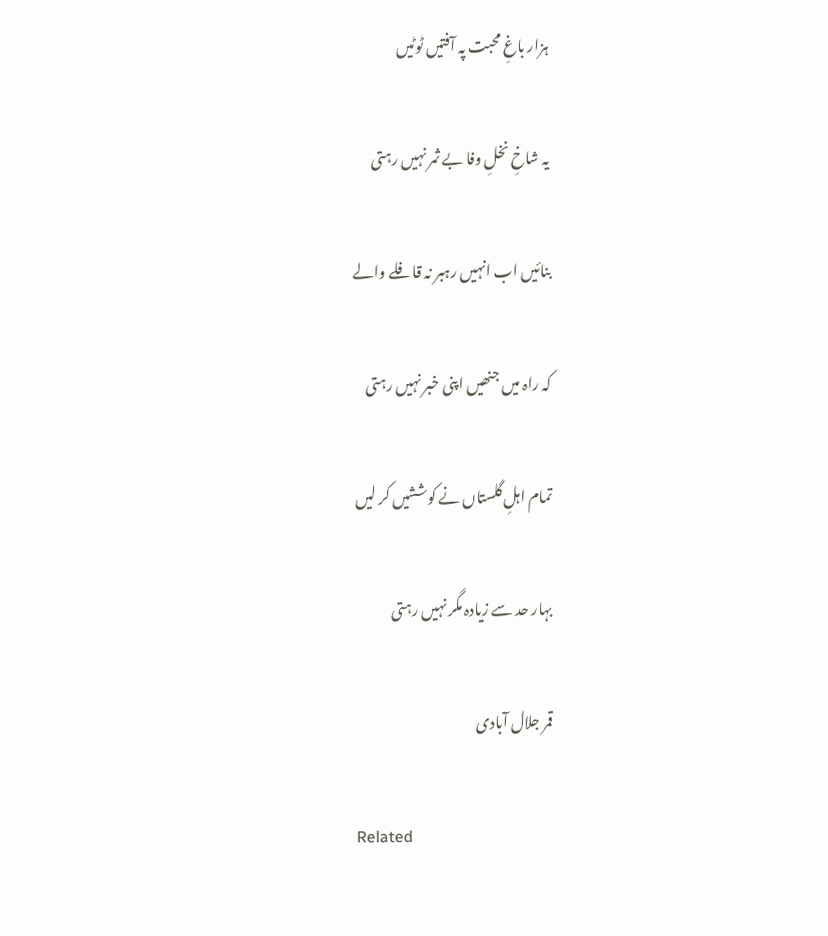ہزار باغِ محبت پہ آفتیں ٹوٹیں

یہ شاخِ نخلِ وفا بے ثمر نہیں رہتی

بنائیں اب انہیں رہبر نہ قافلے والے

کہ راہ میں جنھیں اپنی خبر نہیں رہتی

تمام اہلِ گلستاں نے کوششیں کر لیں

بہار حد سے زیادہ مگر نہیں رہتی

قمر جلال آبادی

Related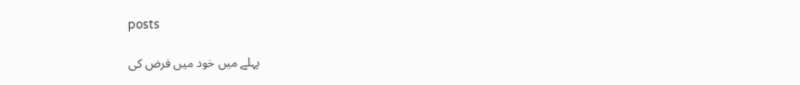posts

پہلے میں خود میں فرض کی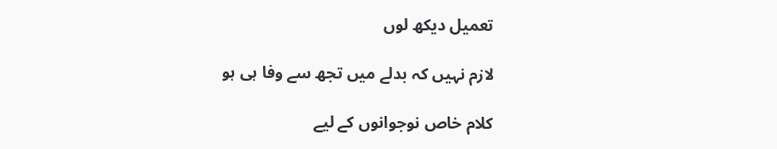تعمیل دیکھ لوں

لازم نہیں کہ بدلے میں تجھ سے وفا ہی ہو

کلام خاص نوجوانوں کے لیے